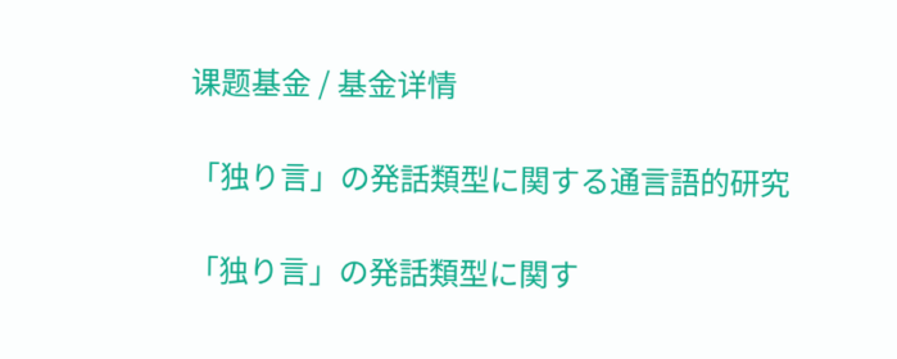课题基金 / 基金详情

「独り言」の発話類型に関する通言語的研究

「独り言」の発話類型に関す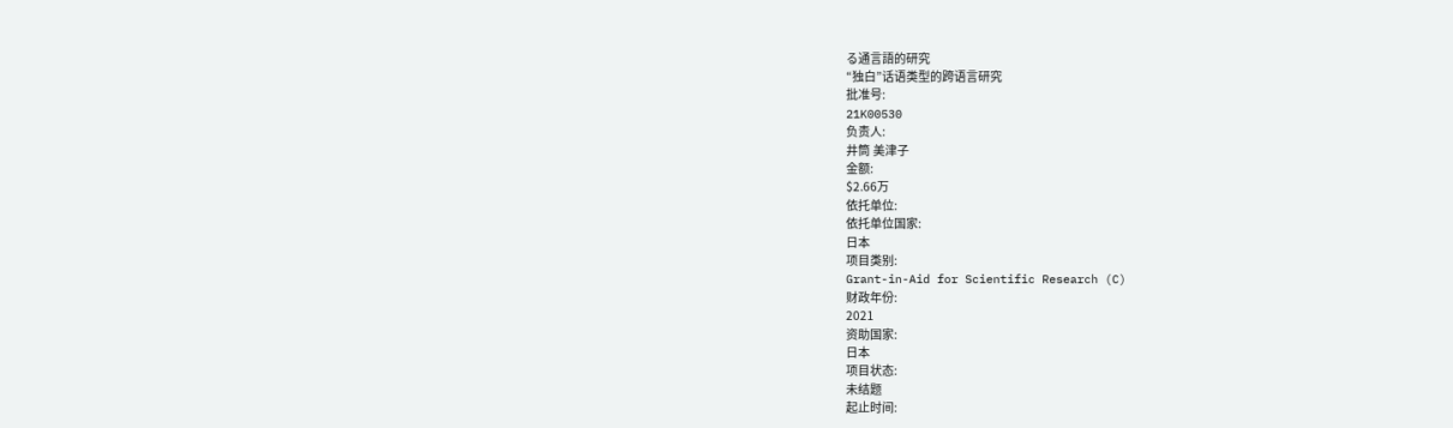る通言語的研究
“独白”话语类型的跨语言研究
批准号:
21K00530
负责人:
井筒 美津子
金额:
$2.66万
依托单位:
依托单位国家:
日本
项目类别:
Grant-in-Aid for Scientific Research (C)
财政年份:
2021
资助国家:
日本
项目状态:
未结题
起止时间: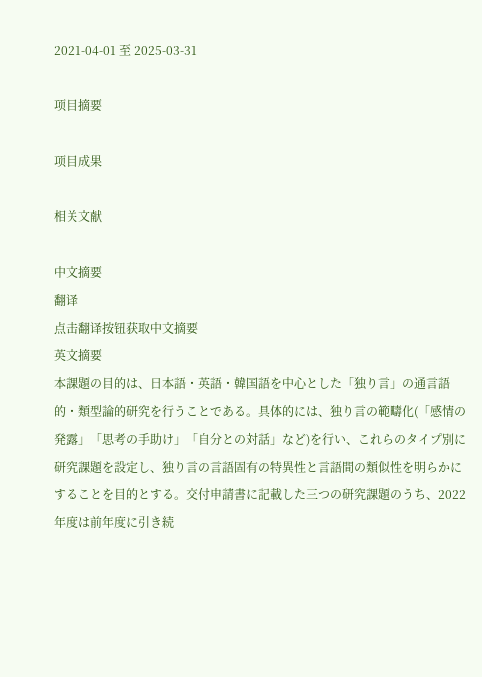2021-04-01 至 2025-03-31

项目摘要

项目成果

相关文献

中文摘要
翻译
点击翻译按钮获取中文摘要
英文摘要
本課題の目的は、日本語・英語・韓国語を中心とした「独り言」の通言語的・類型論的研究を行うことである。具体的には、独り言の範疇化(「感情の発露」「思考の手助け」「自分との対話」など)を行い、これらのタイプ別に研究課題を設定し、独り言の言語固有の特異性と言語間の類似性を明らかにすることを目的とする。交付申請書に記載した三つの研究課題のうち、2022年度は前年度に引き続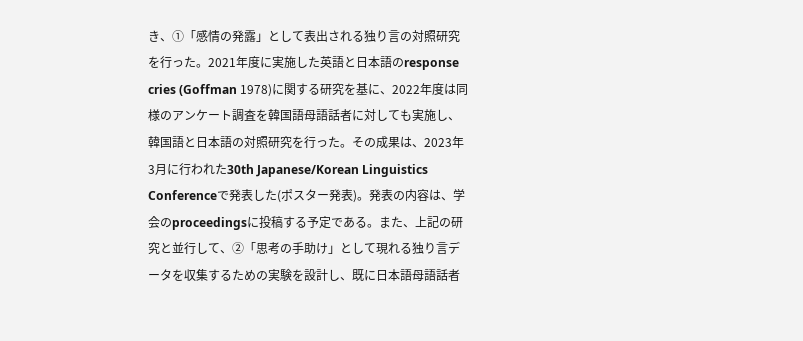き、①「感情の発露」として表出される独り言の対照研究を行った。2021年度に実施した英語と日本語のresponse cries (Goffman 1978)に関する研究を基に、2022年度は同様のアンケート調査を韓国語母語話者に対しても実施し、韓国語と日本語の対照研究を行った。その成果は、2023年3月に行われた30th Japanese/Korean Linguistics Conferenceで発表した(ポスター発表)。発表の内容は、学会のproceedingsに投稿する予定である。また、上記の研究と並行して、②「思考の手助け」として現れる独り言データを収集するための実験を設計し、既に日本語母語話者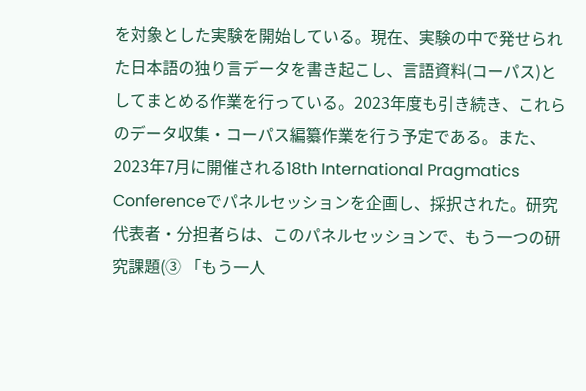を対象とした実験を開始している。現在、実験の中で発せられた日本語の独り言データを書き起こし、言語資料(コーパス)としてまとめる作業を行っている。2023年度も引き続き、これらのデータ収集・コーパス編纂作業を行う予定である。また、2023年7月に開催される18th International Pragmatics Conferenceでパネルセッションを企画し、採択された。研究代表者・分担者らは、このパネルセッションで、もう一つの研究課題(③ 「もう一人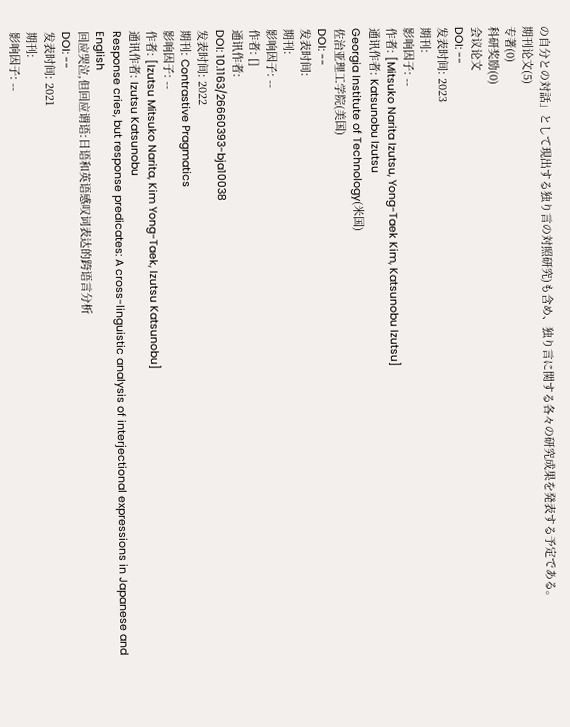の自分との対話」として現出する独り言の対照研究)も含め、独り言に関する各々の研究成果を発表する予定である。
期刊论文(5)
专著(0)
科研奖励(0)
会议论文
DOI: --
发表时间: 2023
期刊:
影响因子: --
作者: [Mitsuko Narita Izutsu, Yong-Taek Kim, Katsunobu Izutsu]
通讯作者: Katsunobu Izutsu
Georgia Institute of Technology(米国)
佐治亚理工学院(美国)
DOI: --
发表时间:
期刊:
影响因子: --
作者: []
通讯作者:
DOI: 10.1163/26660393-bja10038
发表时间: 2022
期刊: Contrastive Pragmatics
影响因子: --
作者: [Izutsu Mitsuko Narita, Kim Yong-Taek, Izutsu Katsunobu]
通讯作者: Izutsu Katsunobu
Response cries, but response predicates: A cross-linguistic analysis of interjectional expressions in Japanese and English
回应哭泣,但回应谓语:日语和英语感叹词表达的跨语言分析
DOI: --
发表时间: 2021
期刊:
影响因子: --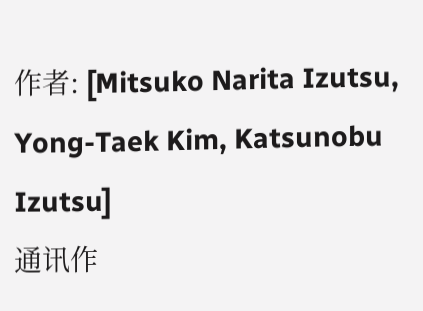作者: [Mitsuko Narita Izutsu, Yong-Taek Kim, Katsunobu Izutsu]
通讯作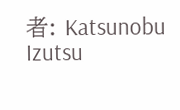者: Katsunobu Izutsu